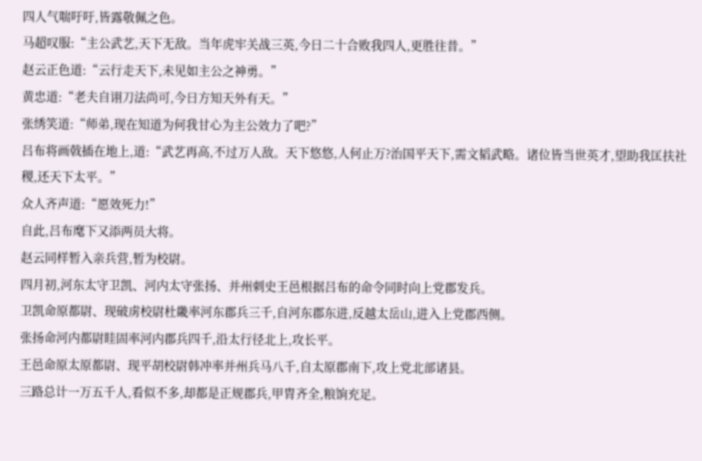四人气喘吁吁,皆露敬佩之色。
马超叹服:“主公武艺,天下无敌。当年虎牢关战三英,今日二十合败我四人,更胜往昔。”
赵云正色道:“云行走天下,未见如主公之神勇。”
黄忠道:“老夫自诩刀法尚可,今日方知天外有天。”
张绣笑道:“师弟,现在知道为何我甘心为主公效力了吧?”
吕布将画戟插在地上,道:“武艺再高,不过万人敌。天下悠悠,人何止万?治国平天下,需文韬武略。诸位皆当世英才,望助我匡扶社稷,还天下太平。”
众人齐声道:“愿效死力!”
自此,吕布麾下又添两员大将。
赵云同样暂入亲兵营,暂为校尉。
四月初,河东太守卫凯、河内太守张扬、并州刺史王邑根据吕布的命令同时向上党郡发兵。
卫凯命原都尉、现破虏校尉杜畿率河东郡兵三千,自河东郡东进,反越太岳山,进入上党郡西侧。
张扬命河内都尉眭固率河内郡兵四千,沿太行径北上,攻长平。
王邑命原太原都尉、现平胡校尉韩冲率并州兵马八千,自太原郡南下,攻上党北部诸县。
三路总计一万五千人,看似不多,却都是正规郡兵,甲胄齐全,粮饷充足。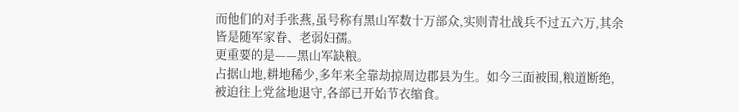而他们的对手张燕,虽号称有黑山军数十万部众,实则青壮战兵不过五六万,其余皆是随军家眷、老弱妇孺。
更重要的是——黑山军缺粮。
占据山地,耕地稀少,多年来全靠劫掠周边郡县为生。如今三面被围,粮道断绝,被迫往上党盆地退守,各部已开始节衣缩食。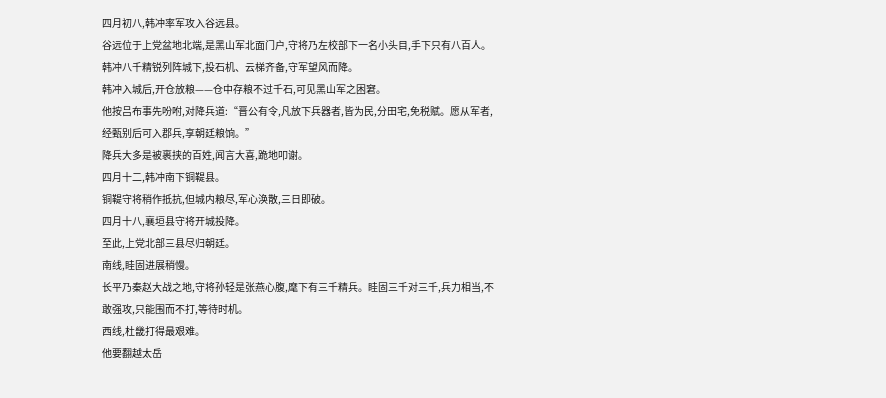四月初八,韩冲率军攻入谷远县。
谷远位于上党盆地北端,是黑山军北面门户,守将乃左校部下一名小头目,手下只有八百人。韩冲八千精锐列阵城下,投石机、云梯齐备,守军望风而降。
韩冲入城后,开仓放粮——仓中存粮不过千石,可见黑山军之困窘。
他按吕布事先吩咐,对降兵道:“晋公有令,凡放下兵器者,皆为民,分田宅,免税赋。愿从军者,经甄别后可入郡兵,享朝廷粮饷。”
降兵大多是被裹挟的百姓,闻言大喜,跪地叩谢。
四月十二,韩冲南下铜鞮县。
铜鞮守将稍作抵抗,但城内粮尽,军心涣散,三日即破。
四月十八,襄垣县守将开城投降。
至此,上党北部三县尽归朝廷。
南线,眭固进展稍慢。
长平乃秦赵大战之地,守将孙轻是张燕心腹,麾下有三千精兵。眭固三千对三千,兵力相当,不敢强攻,只能围而不打,等待时机。
西线,杜畿打得最艰难。
他要翻越太岳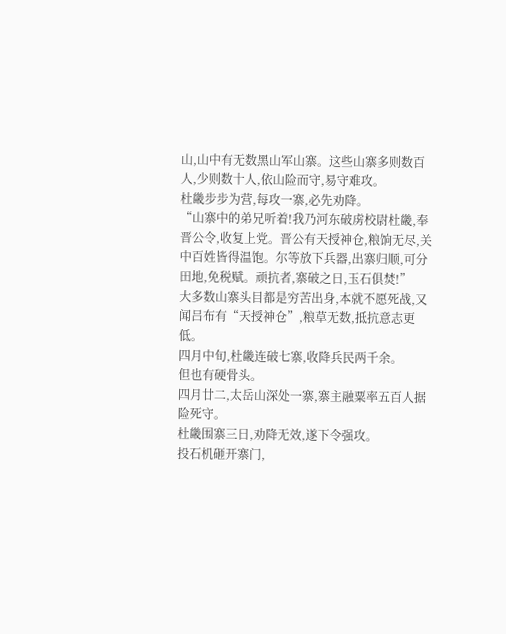山,山中有无数黑山军山寨。这些山寨多则数百人,少则数十人,依山险而守,易守难攻。
杜畿步步为营,每攻一寨,必先劝降。
“山寨中的弟兄听着!我乃河东破虏校尉杜畿,奉晋公令,收复上党。晋公有天授神仓,粮饷无尽,关中百姓皆得温饱。尔等放下兵器,出寨归顺,可分田地,免税赋。顽抗者,寨破之日,玉石俱焚!”
大多数山寨头目都是穷苦出身,本就不愿死战,又闻吕布有“天授神仓”,粮草无数,抵抗意志更低。
四月中旬,杜畿连破七寨,收降兵民两千余。
但也有硬骨头。
四月廿二,太岳山深处一寨,寨主融粟率五百人据险死守。
杜畿围寨三日,劝降无效,遂下令强攻。
投石机砸开寨门,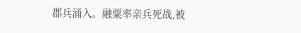郡兵涌入。融粟率亲兵死战,被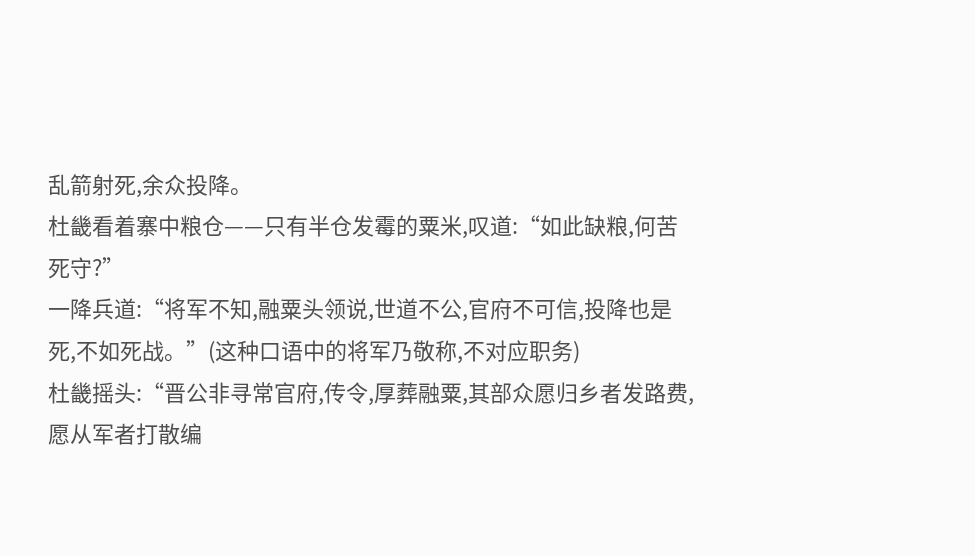乱箭射死,余众投降。
杜畿看着寨中粮仓——只有半仓发霉的粟米,叹道:“如此缺粮,何苦死守?”
一降兵道:“将军不知,融粟头领说,世道不公,官府不可信,投降也是死,不如死战。”(这种口语中的将军乃敬称,不对应职务)
杜畿摇头:“晋公非寻常官府,传令,厚葬融粟,其部众愿归乡者发路费,愿从军者打散编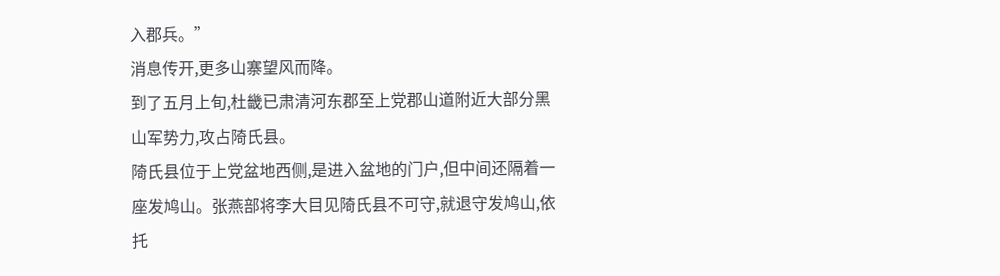入郡兵。”
消息传开,更多山寨望风而降。
到了五月上旬,杜畿已肃清河东郡至上党郡山道附近大部分黑山军势力,攻占陭氏县。
陭氏县位于上党盆地西侧,是进入盆地的门户,但中间还隔着一座发鸠山。张燕部将李大目见陭氏县不可守,就退守发鸠山,依托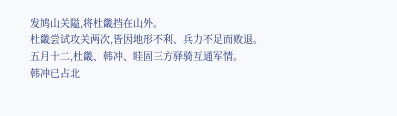发鸠山关隘,将杜畿挡在山外。
杜畿尝试攻关两次,皆因地形不利、兵力不足而败退。
五月十二,杜畿、韩冲、眭固三方驿骑互通军情。
韩冲已占北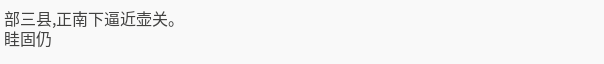部三县,正南下逼近壶关。
眭固仍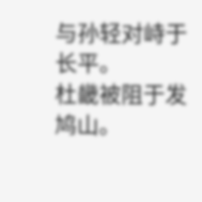与孙轻对峙于长平。
杜畿被阻于发鸠山。